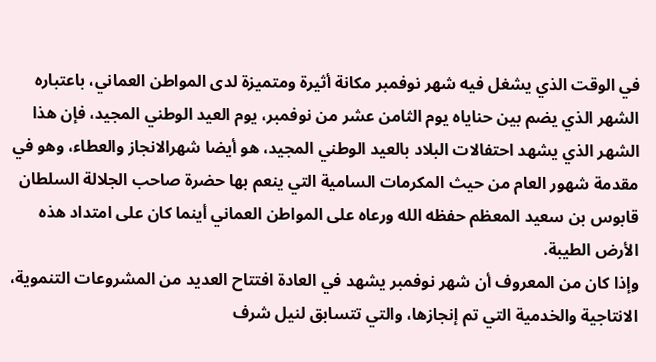في الوقت الذي يشغل فيه شهر نوفمبر مكانة أثيرة ومتميزة لدى المواطن العماني، باعتباره الشهر الذي يضم بين حناياه يوم الثامن عشر من نوفمبر، يوم العيد الوطني المجيد، فإن هذا الشهر الذي يشهد احتفالات البلاد بالعيد الوطني المجيد، هو أيضا شهرالانجاز والعطاء، وهو في مقدمة شهور العام من حيث المكرمات السامية التي ينعم بها حضرة صاحب الجلالة السلطان قابوس بن سعيد المعظم حفظه الله ورعاه على المواطن العماني أينما كان على امتداد هذه الأرض الطيبة.
وإذا كان من المعروف أن شهر نوفمبر يشهد في العادة افتتاح العديد من المشروعات التنموية، الانتاجية والخدمية التي تم إنجازها، والتي تتسابق لنيل شرف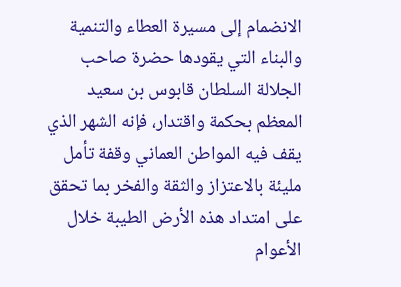الانضمام إلى مسيرة العطاء والتنمية والبناء التي يقودها حضرة صاحب الجلالة السلطان قابوس بن سعيد المعظم بحكمة واقتدار، فإنه الشهر الذي يقف فيه المواطن العماني وقفة تأمل مليئة بالاعتزاز والثقة والفخر بما تحقق على امتداد هذه الأرض الطيبة خلال الأعوام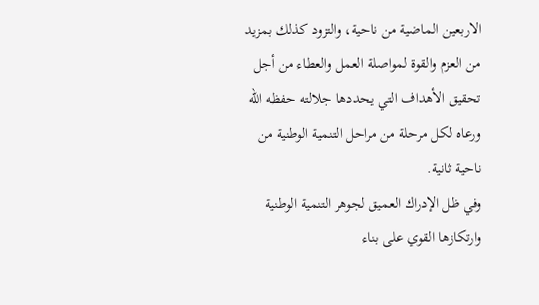الاربعين الماضية من ناحية، والتزود كذلك بمزيد من العزم والقوة لمواصلة العمل والعطاء من أجل تحقيق الأهداف التي يحددها جلالته حفظه الله ورعاه لكل مرحلة من مراحل التنمية الوطنية من ناحية ثانية.
وفي ظل الإدراك العميق لجوهر التنمية الوطنية وارتكازها القوي على بناء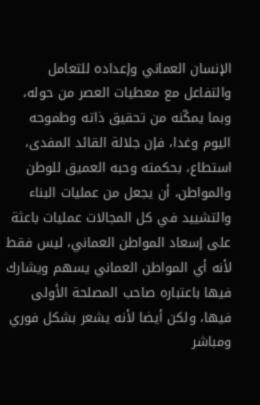الإنسان العماني وإعداده للتعامل والتفاعل مع معطيات العصر من حوله، وبما يمكّنه من تحقيق ذاته وطموحه اليوم وغدا، فإن جلالة القائد المفدى، استطاع، بحكمته وحبه العميق للوطن والمواطن، أن يجعل من عمليات البناء والتشييد في كل المجالات عمليات باعثة على إسعاد المواطن العماني، ليس فقط لأنه أي المواطن العماني يسهم ويشارك فيها باعتباره صاحب المصلحة الأولى فيها، ولكن أيضا لأنه يشعر بشكل فوري ومباشر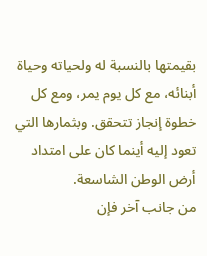بقيمتها بالنسبة له ولحياته وحياة أبنائه، مع كل يوم يمر، ومع كل خطوة إنجاز تتحقق. وبثمارها التي تعود إليه أينما كان على امتداد أرض الوطن الشاسعة.
من جانب آخر فإن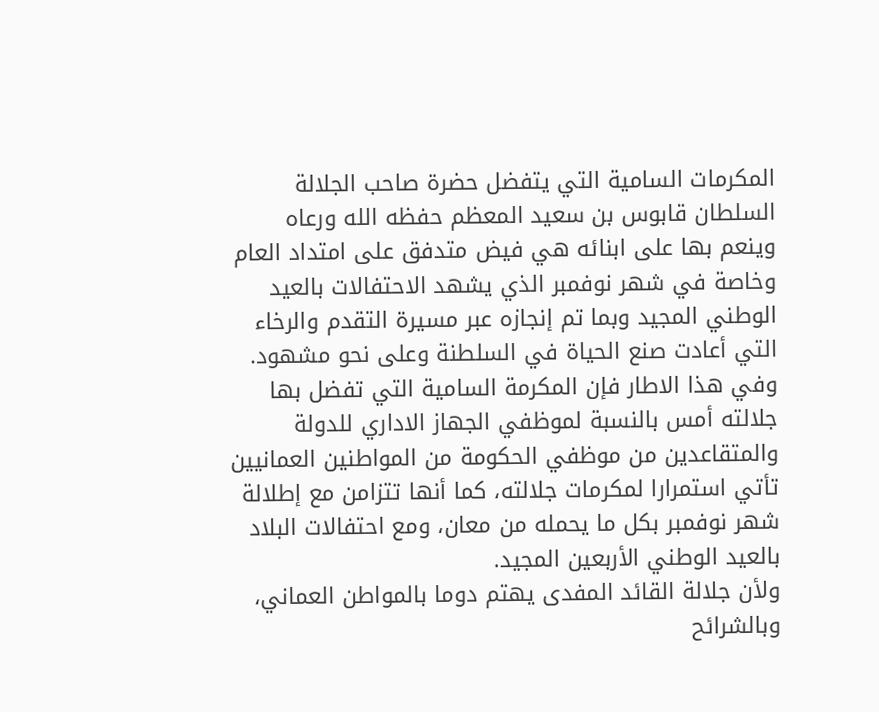المكرمات السامية التي يتفضل حضرة صاحب الجلالة السلطان قابوس بن سعيد المعظم حفظه الله ورعاه وينعم بها على ابنائه هي فيض متدفق على امتداد العام وخاصة في شهر نوفمبر الذي يشهد الاحتفالات بالعيد الوطني المجيد وبما تم إنجازه عبر مسيرة التقدم والرخاء التي أعادت صنع الحياة في السلطنة وعلى نحو مشهود.
وفي هذا الاطار فإن المكرمة السامية التي تفضل بها جلالته أمس بالنسبة لموظفي الجهاز الاداري للدولة والمتقاعدين من موظفي الحكومة من المواطنين العمانيين تأتي استمرارا لمكرمات جلالته، كما أنها تتزامن مع إطلالة شهر نوفمبر بكل ما يحمله من معان، ومع احتفالات البلاد بالعيد الوطني الأربعين المجيد.
ولأن جلالة القائد المفدى يهتم دوما بالمواطن العماني، وبالشرائح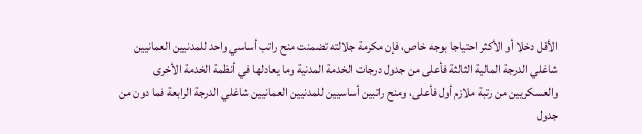الأقل دخلا أو الأكثر احتياجا بوجه خاص، فإن مكرمة جلالته تضمنت منح راتب أساسي واحد للمدنيين العمانيين شاغلي الدرجة المالية الثالثة فأعلى من جدول درجات الخدمة المدنية وما يعادلها في أنظمة الخدمة الأخرى والعسكريين من رتبة ملازم أول فأعلى، ومنح راتبين أساسيين للمدنيين العمانيين شاغلي الدرجة الرابعة فما دون من جدول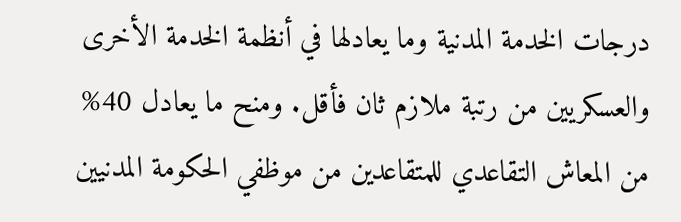درجات الخدمة المدنية وما يعادلها في أنظمة الخدمة الأخرى والعسكريين من رتبة ملازم ثان فأقل. ومنح ما يعادل 40% من المعاش التقاعدي للمتقاعدين من موظفي الحكومة المدنيين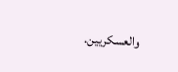والعسكريين.